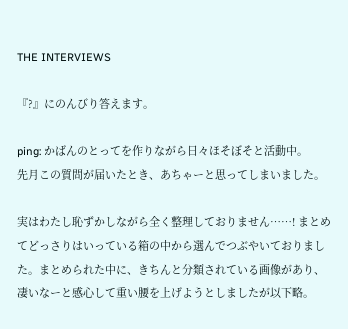THE INTERVIEWS

『?』にのんびり答えます。

ping: かばんのとってを作りながら日々ほそぼそと活動中。
先月この質問が届いたとき、あちゃーと思ってしまいました。

実はわたし恥ずかしながら全く整理しておりません……! まとめてどっさりはいっている箱の中から選んでつぶやいておりました。まとめられた中に、きちんと分類されている画像があり、凄いなーと感心して重い腰を上げようとしましたが以下略。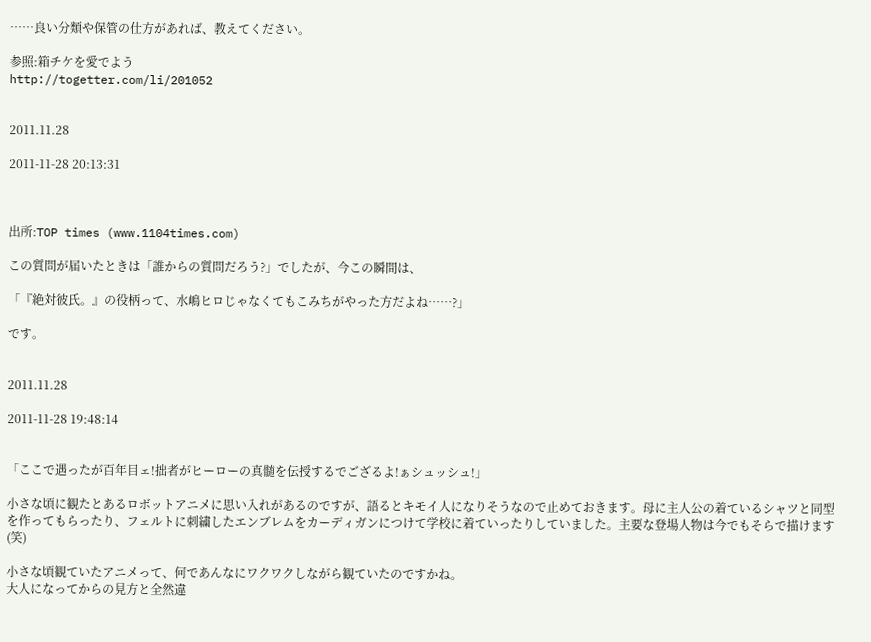……良い分類や保管の仕方があれば、教えてください。

参照:箱チケを愛でよう
http://togetter.com/li/201052


2011.11.28

2011-11-28 20:13:31



出所:TOP times (www.1104times.com)

この質問が届いたときは「誰からの質問だろう?」でしたが、今この瞬間は、

「『絶対彼氏。』の役柄って、水嶋ヒロじゃなくてもこみちがやった方だよね……?」

です。


2011.11.28

2011-11-28 19:48:14


「ここで遇ったが百年目ェ!拙者がヒーローの真髄を伝授するでござるよ!ぁシュッシュ!」

小さな頃に観たとあるロボットアニメに思い入れがあるのですが、語るとキモイ人になりそうなので止めておきます。母に主人公の着ているシャツと同型を作ってもらったり、フェルトに刺繍したエンブレムをカーディガンにつけて学校に着ていったりしていました。主要な登場人物は今でもそらで描けます(笑)

小さな頃観ていたアニメって、何であんなにワクワクしながら観ていたのですかね。
大人になってからの見方と全然違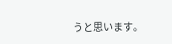うと思います。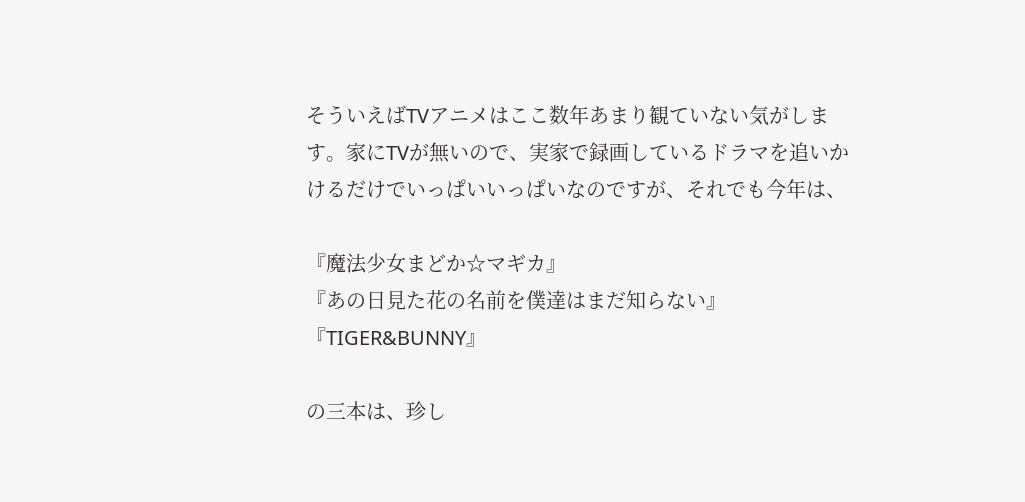そういえばTVアニメはここ数年あまり観ていない気がします。家にTVが無いので、実家で録画しているドラマを追いかけるだけでいっぱいいっぱいなのですが、それでも今年は、

『魔法少女まどか☆マギカ』
『あの日見た花の名前を僕達はまだ知らない』
『TIGER&BUNNY』

の三本は、珍し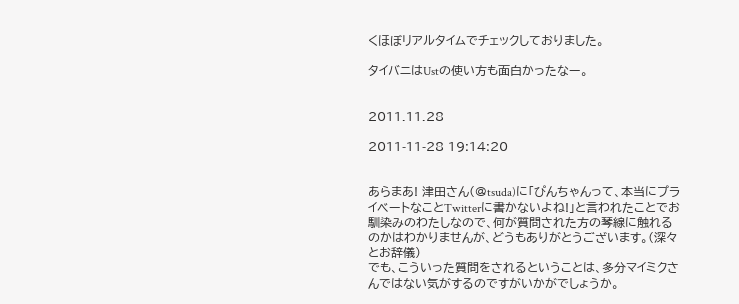くほぼリアルタイムでチェックしておりました。

タイバニはUstの使い方も面白かったなー。


2011.11.28

2011-11-28 19:14:20


あらまあ! 津田さん(@tsuda)に「ぴんちゃんって、本当にプライベートなことTwitterに書かないよね!」と言われたことでお馴染みのわたしなので、何が質問された方の琴線に触れるのかはわかりませんが、どうもありがとうございます。(深々とお辞儀)
でも、こういった質問をされるということは、多分マイミクさんではない気がするのですがいかがでしょうか。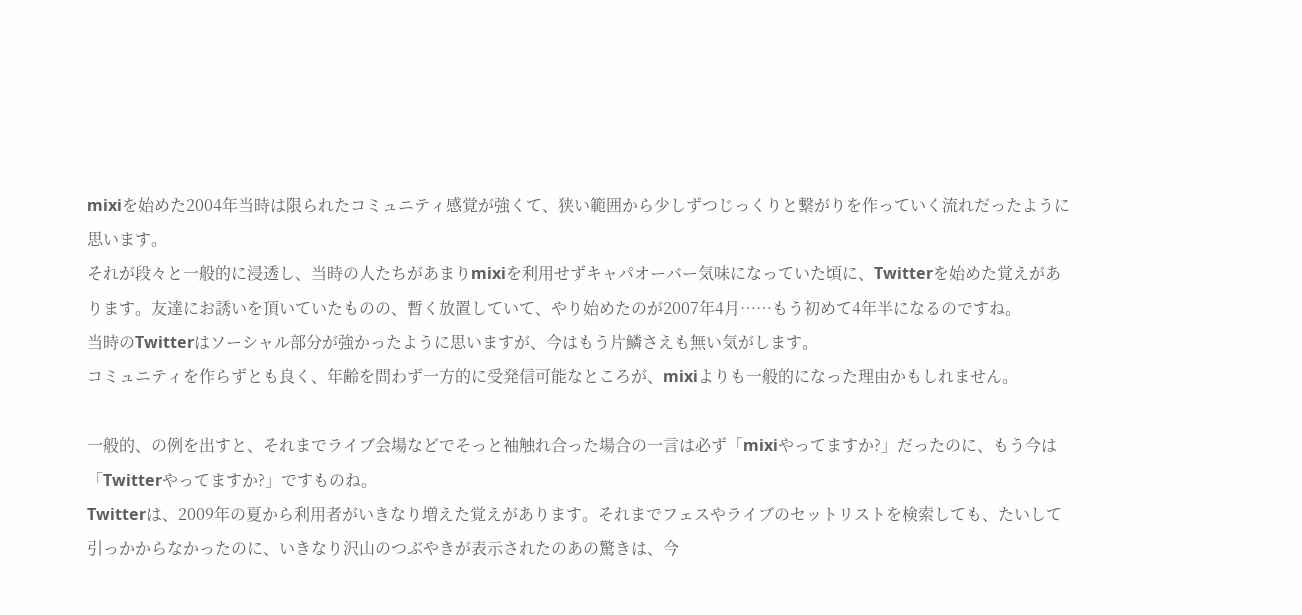mixiを始めた2004年当時は限られたコミュニティ感覚が強くて、狭い範囲から少しずつじっくりと繋がりを作っていく流れだったように思います。
それが段々と一般的に浸透し、当時の人たちがあまりmixiを利用せずキャパオーバー気味になっていた頃に、Twitterを始めた覚えがあります。友達にお誘いを頂いていたものの、暫く放置していて、やり始めたのが2007年4月……もう初めて4年半になるのですね。
当時のTwitterはソーシャル部分が強かったように思いますが、今はもう片鱗さえも無い気がします。
コミュニティを作らずとも良く、年齢を問わず一方的に受発信可能なところが、mixiよりも一般的になった理由かもしれません。

一般的、の例を出すと、それまでライブ会場などでそっと袖触れ合った場合の一言は必ず「mixiやってますか?」だったのに、もう今は「Twitterやってますか?」ですものね。
Twitterは、2009年の夏から利用者がいきなり増えた覚えがあります。それまでフェスやライブのセットリストを検索しても、たいして引っかからなかったのに、いきなり沢山のつぶやきが表示されたのあの驚きは、今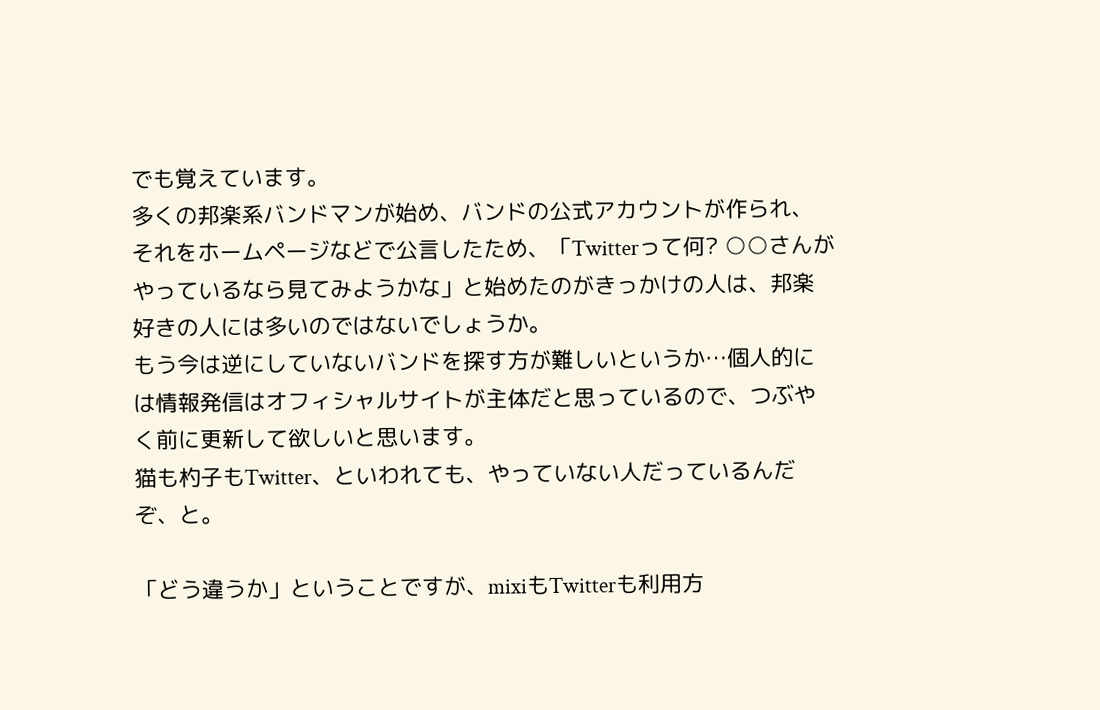でも覚えています。
多くの邦楽系バンドマンが始め、バンドの公式アカウントが作られ、それをホームページなどで公言したため、「Twitterって何? ○○さんがやっているなら見てみようかな」と始めたのがきっかけの人は、邦楽好きの人には多いのではないでしょうか。
もう今は逆にしていないバンドを探す方が難しいというか…個人的には情報発信はオフィシャルサイトが主体だと思っているので、つぶやく前に更新して欲しいと思います。
猫も杓子もTwitter、といわれても、やっていない人だっているんだぞ、と。

「どう違うか」ということですが、mixiもTwitterも利用方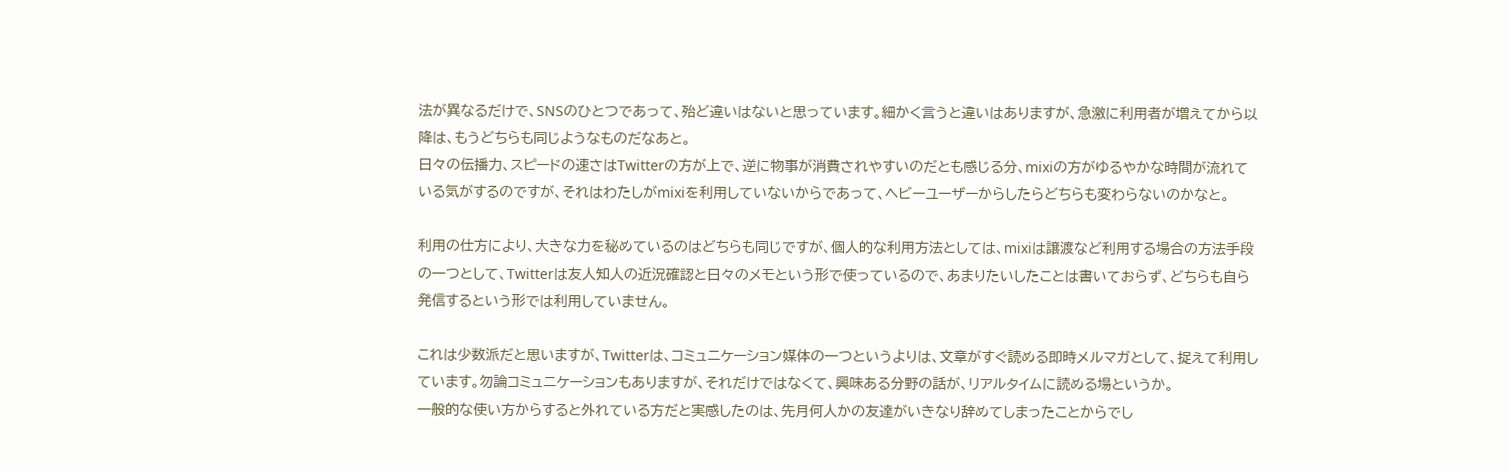法が異なるだけで、SNSのひとつであって、殆ど違いはないと思っています。細かく言うと違いはありますが、急激に利用者が増えてから以降は、もうどちらも同じようなものだなあと。
日々の伝播力、スピードの速さはTwitterの方が上で、逆に物事が消費されやすいのだとも感じる分、mixiの方がゆるやかな時間が流れている気がするのですが、それはわたしがmixiを利用していないからであって、ヘビーユーザーからしたらどちらも変わらないのかなと。

利用の仕方により、大きな力を秘めているのはどちらも同じですが、個人的な利用方法としては、mixiは譲渡など利用する場合の方法手段の一つとして、Twitterは友人知人の近況確認と日々のメモという形で使っているので、あまりたいしたことは書いておらず、どちらも自ら発信するという形では利用していません。

これは少数派だと思いますが、Twitterは、コミュニケーション媒体の一つというよりは、文章がすぐ読める即時メルマガとして、捉えて利用しています。勿論コミュニケーションもありますが、それだけではなくて、興味ある分野の話が、リアルタイムに読める場というか。
一般的な使い方からすると外れている方だと実感したのは、先月何人かの友達がいきなり辞めてしまったことからでし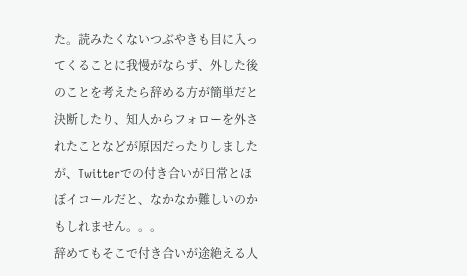た。読みたくないつぶやきも目に入ってくることに我慢がならず、外した後のことを考えたら辞める方が簡単だと決断したり、知人からフォローを外されたことなどが原因だったりしましたが、Twitterでの付き合いが日常とほぼイコールだと、なかなか難しいのかもしれません。。。
辞めてもそこで付き合いが途絶える人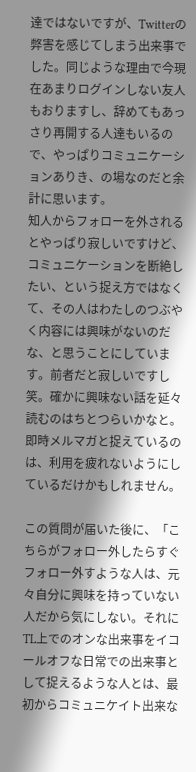達ではないですが、Twitterの弊害を感じてしまう出来事でした。同じような理由で今現在あまりログインしない友人もおりますし、辞めてもあっさり再開する人達もいるので、やっぱりコミュニケーションありき、の場なのだと余計に思います。
知人からフォローを外されるとやっぱり寂しいですけど、コミュニケーションを断絶したい、という捉え方ではなくて、その人はわたしのつぶやく内容には興味がないのだな、と思うことにしています。前者だと寂しいですし笑。確かに興味ない話を延々読むのはちとつらいかなと。即時メルマガと捉えているのは、利用を疲れないようにしているだけかもしれません。

この質問が届いた後に、「こちらがフォロー外したらすぐフォロー外すような人は、元々自分に興味を持っていない人だから気にしない。それにTL上でのオンな出来事をイコールオフな日常での出来事として捉えるような人とは、最初からコミュニケイト出来な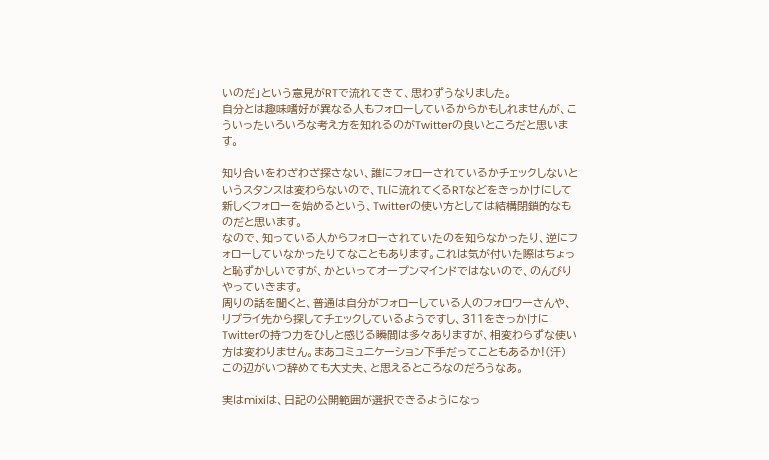いのだ」という意見がRTで流れてきて、思わずうなりました。
自分とは趣味嗜好が異なる人もフォローしているからかもしれませんが、こういったいろいろな考え方を知れるのがTwitterの良いところだと思います。

知り合いをわざわざ探さない、誰にフォローされているかチェックしないというスタンスは変わらないので、TLに流れてくるRTなどをきっかけにして新しくフォローを始めるという、Twitterの使い方としては結構閉鎖的なものだと思います。
なので、知っている人からフォローされていたのを知らなかったり、逆にフォローしていなかったりてなこともあります。これは気が付いた際はちょっと恥ずかしいですが、かといってオープンマインドではないので、のんびりやっていきます。
周りの話を聞くと、普通は自分がフォローしている人のフォロワーさんや、リプライ先から探してチェックしているようですし、311をきっかけにTwitterの持つ力をひしと感じる瞬間は多々ありますが、相変わらずな使い方は変わりません。まあコミュニケーション下手だってこともあるか!(汗)
この辺がいつ辞めても大丈夫、と思えるところなのだろうなあ。

実はmixiは、日記の公開範囲が選択できるようになっ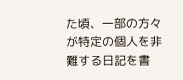た頃、一部の方々が特定の個人を非難する日記を書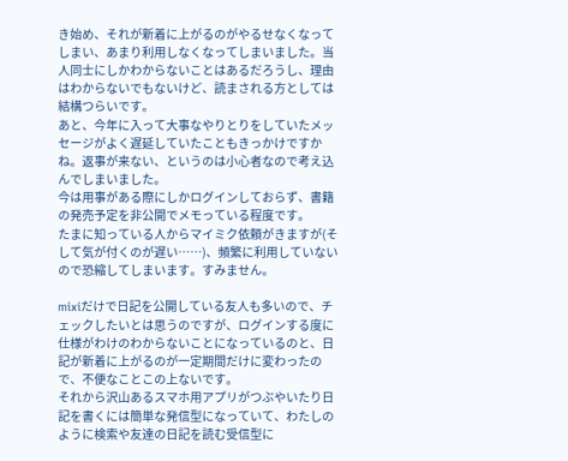き始め、それが新着に上がるのがやるせなくなってしまい、あまり利用しなくなってしまいました。当人同士にしかわからないことはあるだろうし、理由はわからないでもないけど、読まされる方としては結構つらいです。
あと、今年に入って大事なやりとりをしていたメッセージがよく遅延していたこともきっかけですかね。返事が来ない、というのは小心者なので考え込んでしまいました。
今は用事がある際にしかログインしておらず、書籍の発売予定を非公開でメモっている程度です。
たまに知っている人からマイミク依頼がきますが(そして気が付くのが遅い……)、頻繁に利用していないので恐縮してしまいます。すみません。

mixiだけで日記を公開している友人も多いので、チェックしたいとは思うのですが、ログインする度に仕様がわけのわからないことになっているのと、日記が新着に上がるのが一定期間だけに変わったので、不便なことこの上ないです。
それから沢山あるスマホ用アプリがつぶやいたり日記を書くには簡単な発信型になっていて、わたしのように検索や友達の日記を読む受信型に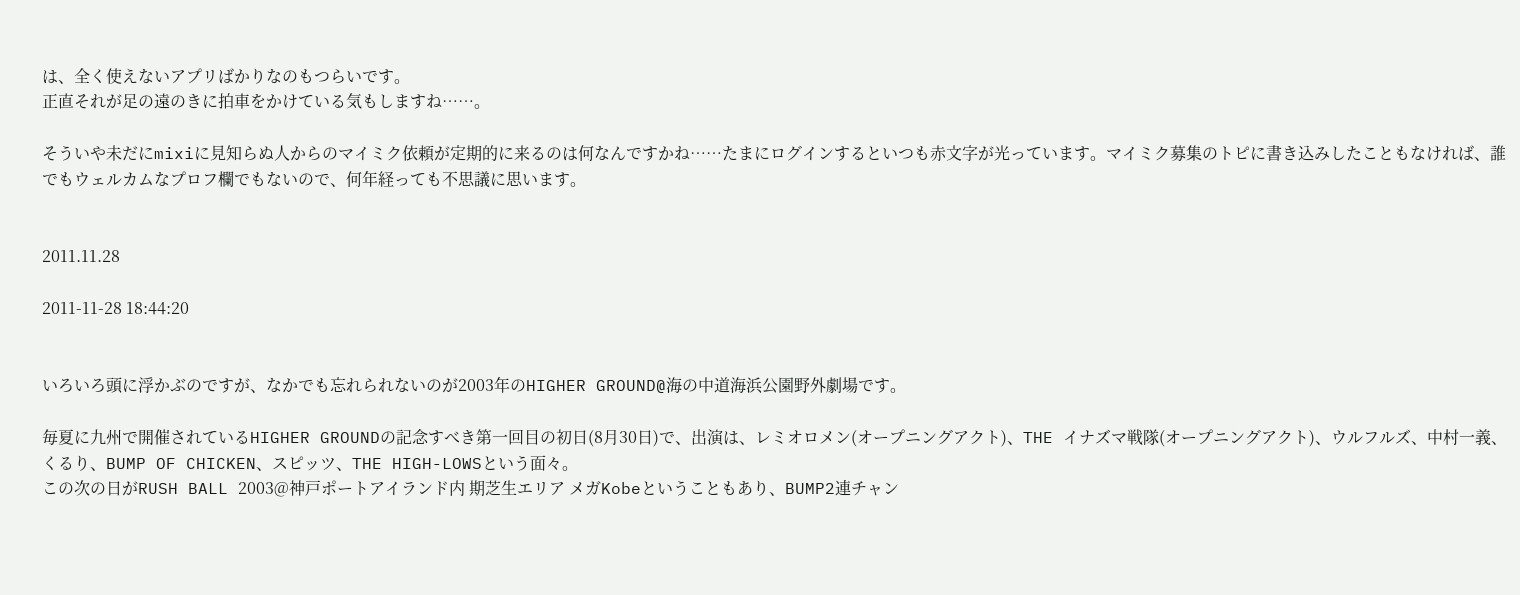は、全く使えないアプリばかりなのもつらいです。
正直それが足の遠のきに拍車をかけている気もしますね……。

そういや未だにmixiに見知らぬ人からのマイミク依頼が定期的に来るのは何なんですかね……たまにログインするといつも赤文字が光っています。マイミク募集のトピに書き込みしたこともなければ、誰でもウェルカムなプロフ欄でもないので、何年経っても不思議に思います。


2011.11.28

2011-11-28 18:44:20


いろいろ頭に浮かぶのですが、なかでも忘れられないのが2003年のHIGHER GROUND@海の中道海浜公園野外劇場です。

毎夏に九州で開催されているHIGHER GROUNDの記念すべき第一回目の初日(8月30日)で、出演は、レミオロメン(オープニングアクト)、THE イナズマ戦隊(オープニングアクト)、ウルフルズ、中村一義、くるり、BUMP OF CHICKEN、スピッツ、THE HIGH-LOWSという面々。
この次の日がRUSH BALL 2003@神戸ポートアイランド内 期芝生エリア メガKobeということもあり、BUMP2連チャン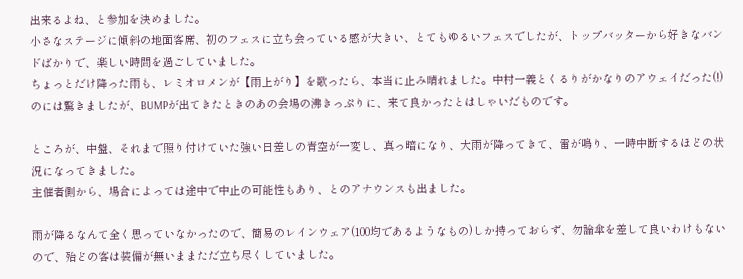出来るよね、と参加を決めました。
小さなステージに傾斜の地面客席、初のフェスに立ち会っている感が大きい、とてもゆるいフェスでしたが、トップバッターから好きなバンドばかりで、楽しい時間を過ごしていました。
ちょっとだけ降った雨も、レミオロメンが【雨上がり】を歌ったら、本当に止み晴れました。中村一義とくるりがかなりのアウェイだった(!)のには驚きましたが、BUMPが出てきたときのあの会場の沸きっぷりに、来て良かったとはしゃいだものです。

ところが、中盤、それまで照り付けていた強い日差しの青空が一変し、真っ暗になり、大雨が降ってきて、雷が鳴り、一時中断するほどの状況になってきました。
主催者側から、場合によっては途中で中止の可能性もあり、とのアナウンスも出ました。

雨が降るなんて全く思っていなかったので、簡易のレインウェア(100均であるようなもの)しか持っておらず、勿論傘を差して良いわけもないので、殆どの客は装備が無いままただ立ち尽くしていました。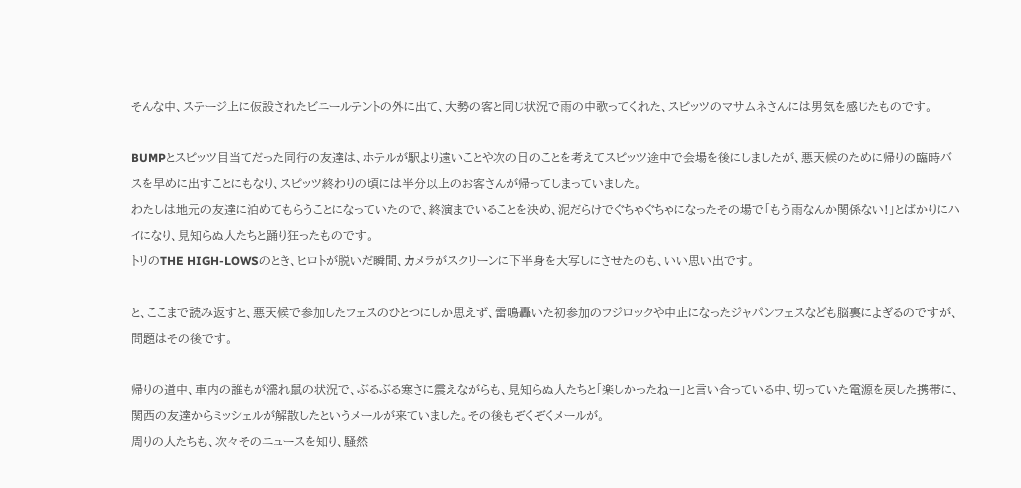そんな中、ステージ上に仮設されたビニールテントの外に出て、大勢の客と同じ状況で雨の中歌ってくれた、スピッツのマサムネさんには男気を感じたものです。

BUMPとスピッツ目当てだった同行の友達は、ホテルが駅より遠いことや次の日のことを考えてスピッツ途中で会場を後にしましたが、悪天候のために帰りの臨時バスを早めに出すことにもなり、スピッツ終わりの頃には半分以上のお客さんが帰ってしまっていました。
わたしは地元の友達に泊めてもらうことになっていたので、終演までいることを決め、泥だらけでぐちゃぐちゃになったその場で「もう雨なんか関係ない!」とばかりにハイになり、見知らぬ人たちと踊り狂ったものです。
トリのTHE HIGH-LOWSのとき、ヒロトが脱いだ瞬間、カメラがスクリーンに下半身を大写しにさせたのも、いい思い出です。

と、ここまで読み返すと、悪天候で参加したフェスのひとつにしか思えず、雷鳴轟いた初参加のフジロックや中止になったジャパンフェスなども脳裏によぎるのですが、問題はその後です。

帰りの道中、車内の誰もが濡れ鼠の状況で、ぶるぶる寒さに震えながらも、見知らぬ人たちと「楽しかったねー」と言い合っている中、切っていた電源を戻した携帯に、関西の友達からミッシェルが解散したというメールが来ていました。その後もぞくぞくメールが。
周りの人たちも、次々そのニュースを知り、騒然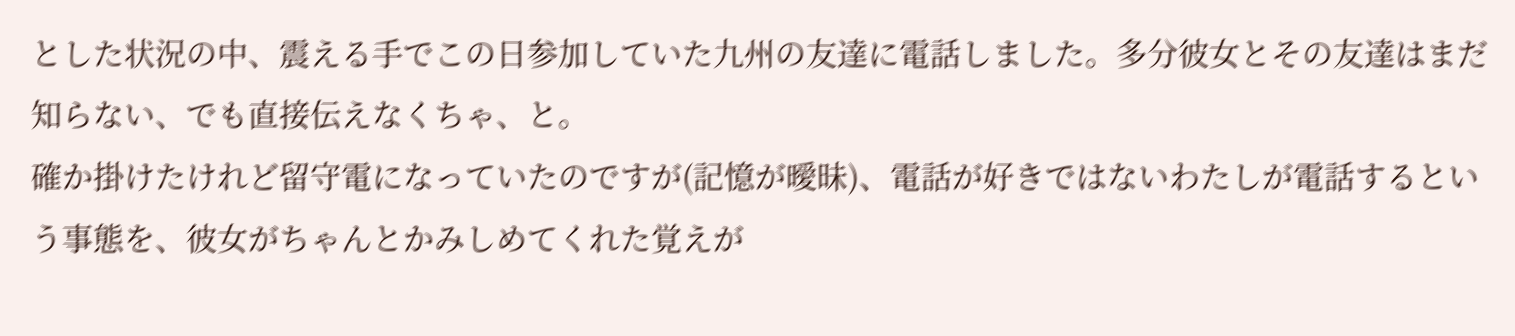とした状況の中、震える手でこの日参加していた九州の友達に電話しました。多分彼女とその友達はまだ知らない、でも直接伝えなくちゃ、と。
確か掛けたけれど留守電になっていたのですが(記憶が曖昧)、電話が好きではないわたしが電話するという事態を、彼女がちゃんとかみしめてくれた覚えが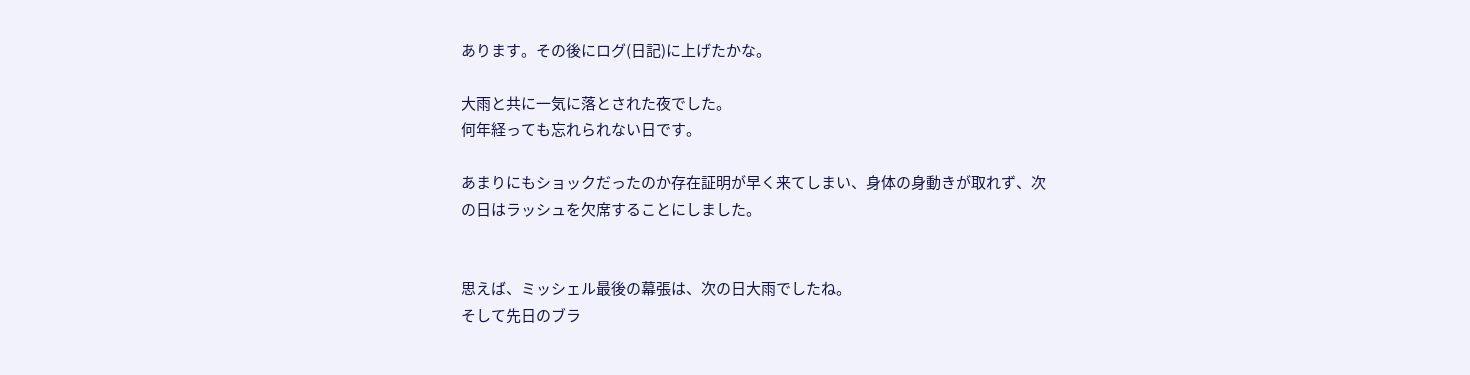あります。その後にログ(日記)に上げたかな。

大雨と共に一気に落とされた夜でした。
何年経っても忘れられない日です。

あまりにもショックだったのか存在証明が早く来てしまい、身体の身動きが取れず、次の日はラッシュを欠席することにしました。


思えば、ミッシェル最後の幕張は、次の日大雨でしたね。
そして先日のブラ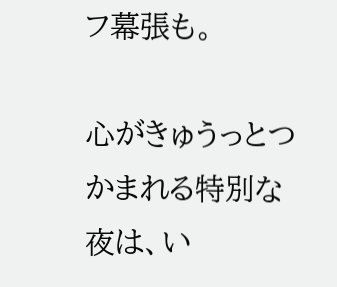フ幕張も。

心がきゅうっとつかまれる特別な夜は、い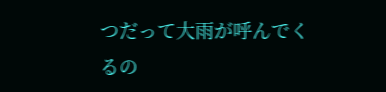つだって大雨が呼んでくるの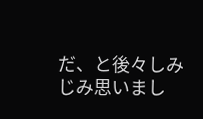だ、と後々しみじみ思いまし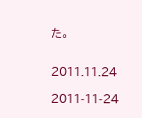た。


2011.11.24

2011-11-24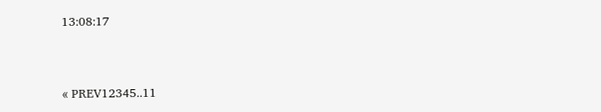13:08:17


« PREV12345..11